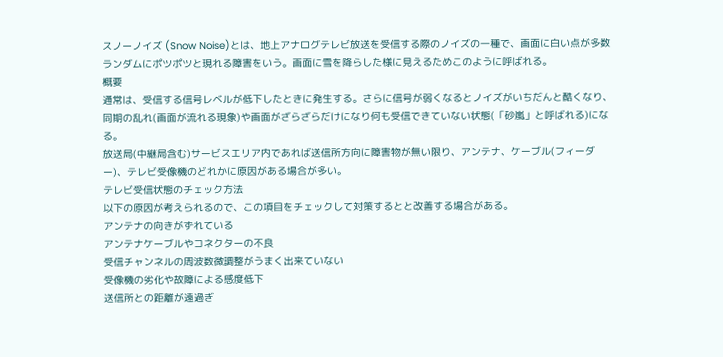スノーノイズ (Snow Noise)とは、地上アナログテレビ放送を受信する際のノイズの一種で、画面に白い点が多数ランダムにポツポツと現れる障害をいう。画面に雪を降らした様に見えるためこのように呼ばれる。
概要
通常は、受信する信号レベルが低下したときに発生する。さらに信号が弱くなるとノイズがいちだんと酷くなり、同期の乱れ(画面が流れる現象)や画面がざらざらだけになり何も受信できていない状態(「砂嵐」と呼ばれる)になる。
放送局(中継局含む)サービスエリア内であれば送信所方向に障害物が無い限り、アンテナ、ケーブル(フィーダー)、テレビ受像機のどれかに原因がある場合が多い。
テレビ受信状態のチェック方法
以下の原因が考えられるので、この項目をチェックして対策するとと改善する場合がある。
アンテナの向きがずれている
アンテナケーブルやコネクターの不良
受信チャンネルの周波数微調整がうまく出来ていない
受像機の劣化や故障による感度低下
送信所との距離が遠過ぎ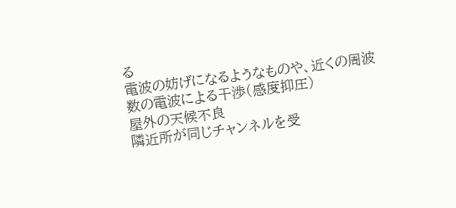る
電波の妨げになるようなものや、近くの周波数の電波による干渉(感度抑圧)
屋外の天候不良
隣近所が同じチャンネルを受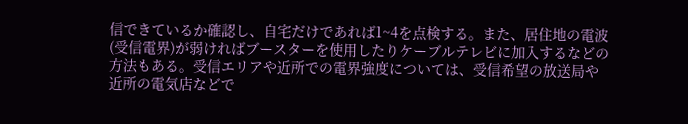信できているか確認し、自宅だけであれば1~4を点検する。また、居住地の電波(受信電界)が弱ければブースターを使用したりケーブルテレビに加入するなどの方法もある。受信エリアや近所での電界強度については、受信希望の放送局や近所の電気店などで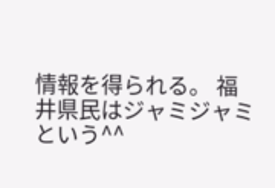情報を得られる。 福井県民はジャミジャミという^^